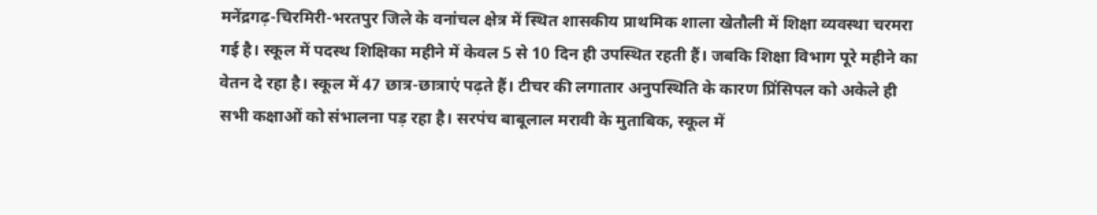मनेंद्रगढ़-चिरमिरी-भरतपुर जिले के वनांचल क्षेत्र में स्थित शासकीय प्राथमिक शाला खेतौली में शिक्षा व्यवस्था चरमरा गई है। स्कूल में पदस्थ शिक्षिका महीने में केवल 5 से 10 दिन ही उपस्थित रहती हैं। जबकि शिक्षा विभाग पूरे महीने का वेतन दे रहा है। स्कूल में 47 छात्र-छात्राएं पढ़ते हैं। टीचर की लगातार अनुपस्थिति के कारण प्रिंसिपल को अकेले ही सभी कक्षाओं को संभालना पड़ रहा है। सरपंच बाबूलाल मरावी के मुताबिक, स्कूल में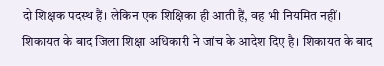दो शिक्षक पदस्थ हैं। लेकिन एक शिक्षिका ही आती हैं, वह भी नियमित नहीं। शिकायत के बाद जिला शिक्षा अधिकारी ने जांच के आदेश दिए है। शिकायत के बाद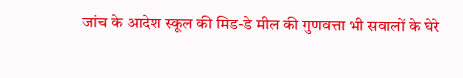जांच के आदेश स्कूल की मिड-डे मील की गुणवत्ता भी सवालों के घेरे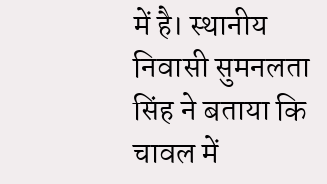में है। स्थानीय निवासी सुमनलता सिंह ने बताया कि चावल में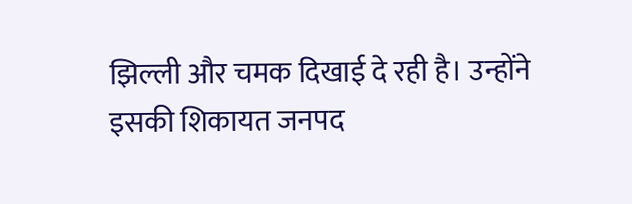झिल्ली और चमक दिखाई दे रही है। उन्होंने इसकी शिकायत जनपद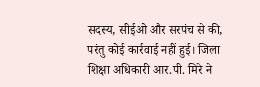सदस्य, सीईओ और सरपंच से की, परंतु कोई कार्रवाई नहीं हुई। जिला शिक्षा अधिकारी आर.पी. मिरे ने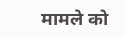मामले को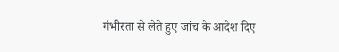गंभीरता से लेते हुए जांच के आदेश दिए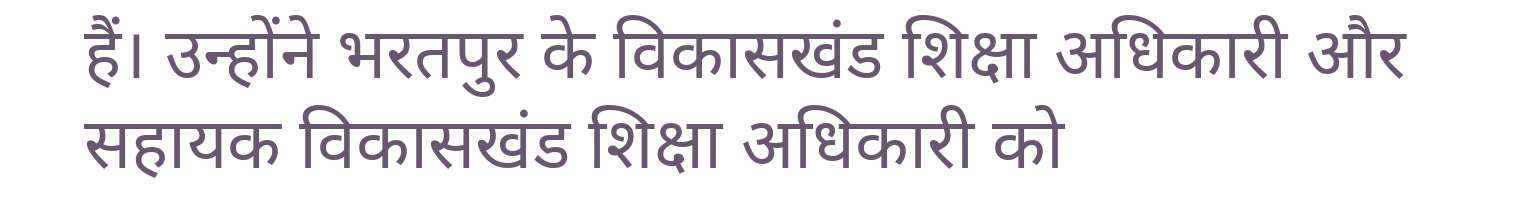हैं। उन्होंने भरतपुर के विकासखंड शिक्षा अधिकारी और सहायक विकासखंड शिक्षा अधिकारी को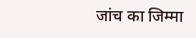जांच का जिम्मा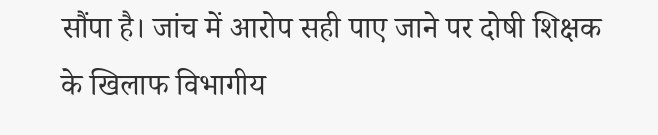सौंपा है। जांच में आरोप सही पाए जाने पर दोषी शिक्षक के खिलाफ विभागीय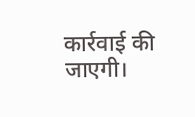कार्रवाई की जाएगी।